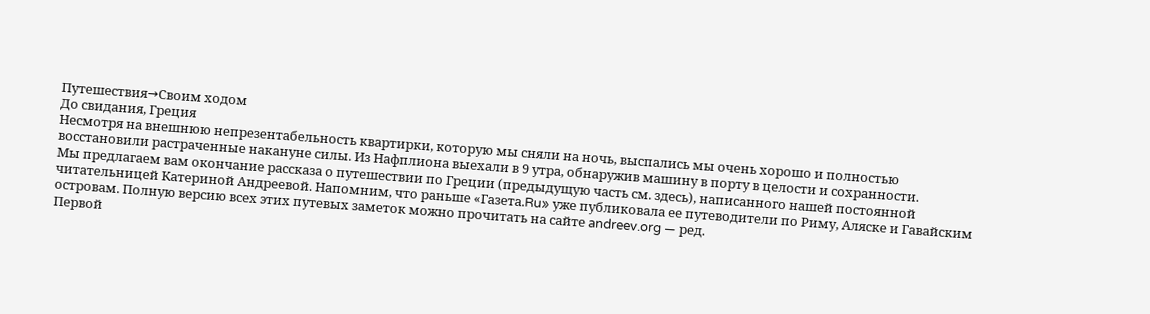Путешествия→Своим ходом
До свидания, Греция
Несмотря на внешнюю непрезентабельность квартирки, которую мы сняли на ночь, выспались мы очень хорошо и полностью восстановили растраченные накануне силы. Из Нафплиона выехали в 9 утра, обнаружив машину в порту в целости и сохранности.
Мы предлагаем вам окончание рассказа о путешествии по Греции (предыдущую часть см. здесь), написанного нашей постоянной читательницей Катериной Андреевой. Напомним, что раньше «Газета.Ru» уже публиковала ее путеводители по Риму, Аляске и Гавайским островам. Полную версию всех этих путевых заметок можно прочитать на сайте andreev.org — ред.
Первой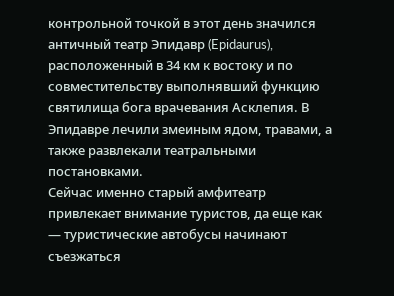контрольной точкой в этот день значился античный театр Эпидавр (Epidaurus), расположенный в 34 км к востоку и по совместительству выполнявший функцию святилища бога врачевания Асклепия. В Эпидавре лечили змеиным ядом, травами, а также развлекали театральными постановками.
Сейчас именно старый амфитеатр привлекает внимание туристов, да еще как — туристические автобусы начинают съезжаться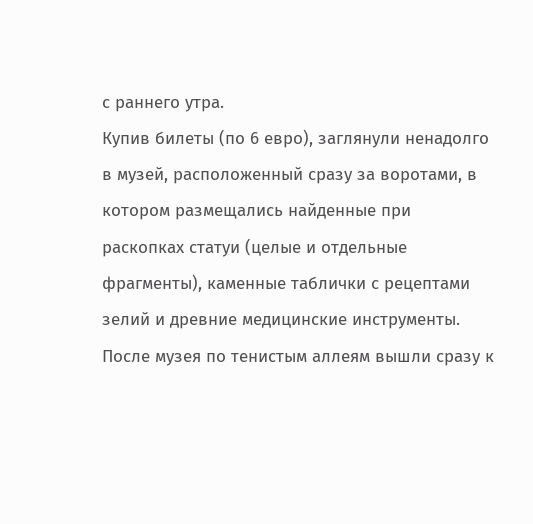с раннего утра.
Купив билеты (по 6 евро), заглянули ненадолго в музей, расположенный сразу за воротами, в котором размещались найденные при раскопках статуи (целые и отдельные фрагменты), каменные таблички с рецептами зелий и древние медицинские инструменты. После музея по тенистым аллеям вышли сразу к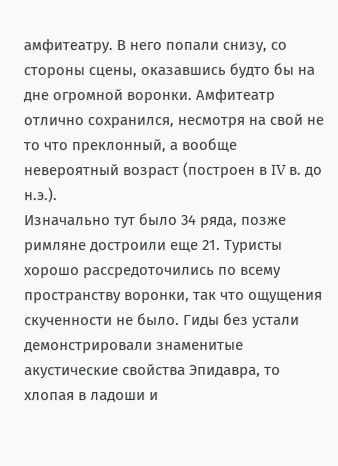амфитеатру. В него попали снизу, со стороны сцены, оказавшись будто бы на дне огромной воронки. Амфитеатр отлично сохранился, несмотря на свой не то что преклонный, а вообще невероятный возраст (построен в IV в. до н.э.).
Изначально тут было 34 ряда, позже римляне достроили еще 21. Туристы хорошо рассредоточились по всему пространству воронки, так что ощущения скученности не было. Гиды без устали демонстрировали знаменитые акустические свойства Эпидавра, то хлопая в ладоши и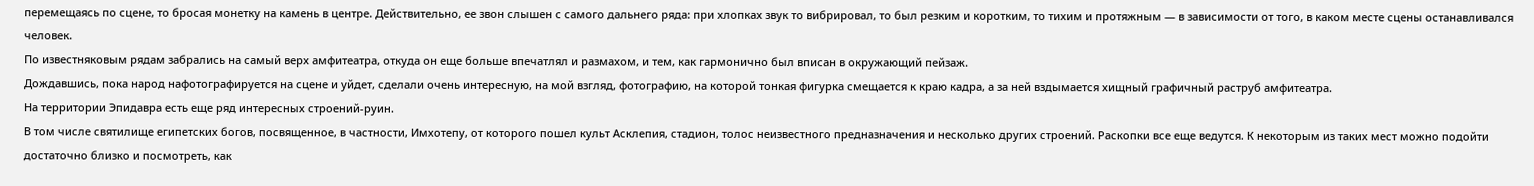перемещаясь по сцене, то бросая монетку на камень в центре. Действительно, ее звон слышен с самого дальнего ряда: при хлопках звук то вибрировал, то был резким и коротким, то тихим и протяжным — в зависимости от того, в каком месте сцены останавливался человек.
По известняковым рядам забрались на самый верх амфитеатра, откуда он еще больше впечатлял и размахом, и тем, как гармонично был вписан в окружающий пейзаж.
Дождавшись, пока народ нафотографируется на сцене и уйдет, сделали очень интересную, на мой взгляд, фотографию, на которой тонкая фигурка смещается к краю кадра, а за ней вздымается хищный графичный раструб амфитеатра.
На территории Эпидавра есть еще ряд интересных строений-руин.
В том числе святилище египетских богов, посвященное, в частности, Имхотепу, от которого пошел культ Асклепия, стадион, толос неизвестного предназначения и несколько других строений. Раскопки все еще ведутся. К некоторым из таких мест можно подойти достаточно близко и посмотреть, как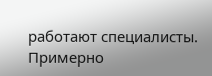работают специалисты. Примерно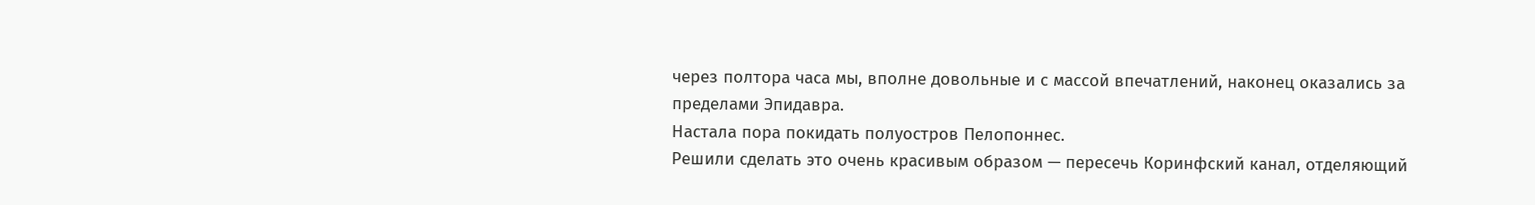через полтора часа мы, вполне довольные и с массой впечатлений, наконец оказались за пределами Эпидавра.
Настала пора покидать полуостров Пелопоннес.
Решили сделать это очень красивым образом — пересечь Коринфский канал, отделяющий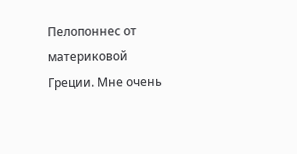Пелопоннес от материковой Греции. Мне очень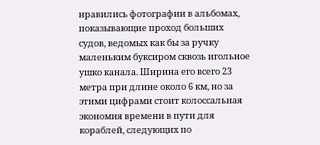нравились фотографии в альбомах, показывающие проход больших судов, ведомых как бы за ручку маленьким буксиром сквозь игольное ушко канала. Ширина его всего 23 метра при длине около 6 км, но за этими цифрами стоит колоссальная экономия времени в пути для кораблей, следующих по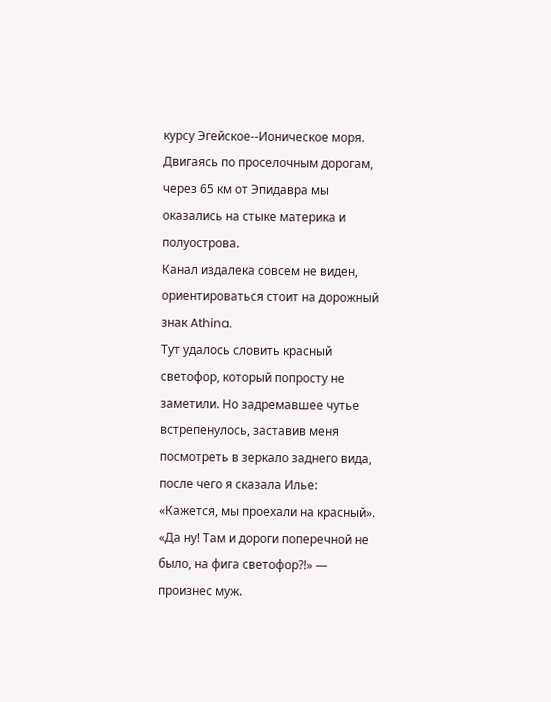курсу Эгейское--Ионическое моря. Двигаясь по проселочным дорогам, через 65 км от Эпидавра мы оказались на стыке материка и полуострова.
Канал издалека совсем не виден, ориентироваться стоит на дорожный знак Athina.
Тут удалось словить красный светофор, который попросту не заметили. Но задремавшее чутье встрепенулось, заставив меня посмотреть в зеркало заднего вида, после чего я сказала Илье: «Кажется, мы проехали на красный». «Да ну! Там и дороги поперечной не было, на фига светофор?!» — произнес муж.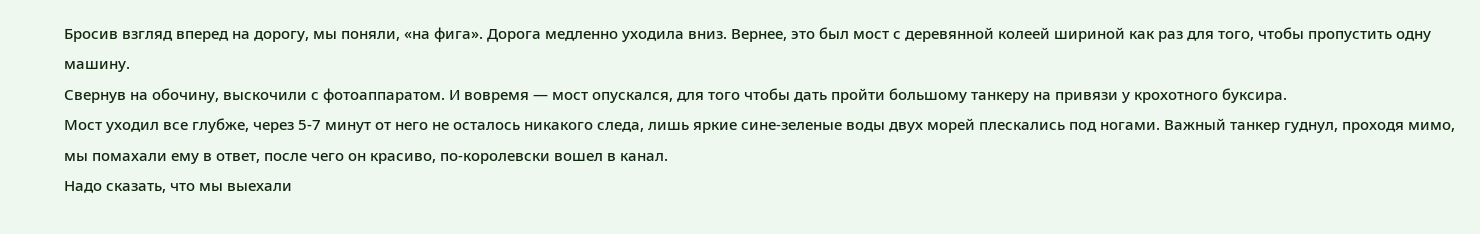Бросив взгляд вперед на дорогу, мы поняли, «на фига». Дорога медленно уходила вниз. Вернее, это был мост с деревянной колеей шириной как раз для того, чтобы пропустить одну машину.
Свернув на обочину, выскочили с фотоаппаратом. И вовремя — мост опускался, для того чтобы дать пройти большому танкеру на привязи у крохотного буксира.
Мост уходил все глубже, через 5-7 минут от него не осталось никакого следа, лишь яркие сине-зеленые воды двух морей плескались под ногами. Важный танкер гуднул, проходя мимо, мы помахали ему в ответ, после чего он красиво, по-королевски вошел в канал.
Надо сказать, что мы выехали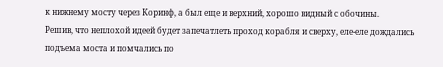к нижнему мосту через Коринф, а был еще и верхний, хорошо видный с обочины.
Решив, что неплохой идеей будет запечатлеть проход корабля и сверху, еле-еле дождались подъема моста и помчались по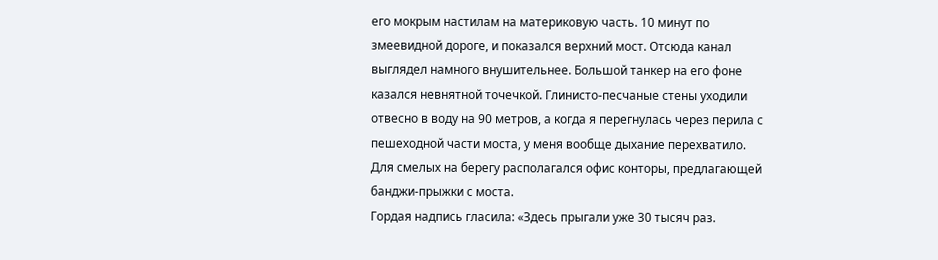его мокрым настилам на материковую часть. 10 минут по змеевидной дороге, и показался верхний мост. Отсюда канал выглядел намного внушительнее. Большой танкер на его фоне казался невнятной точечкой. Глинисто-песчаные стены уходили отвесно в воду на 90 метров, а когда я перегнулась через перила с пешеходной части моста, у меня вообще дыхание перехватило.
Для смелых на берегу располагался офис конторы, предлагающей банджи-прыжки с моста.
Гордая надпись гласила: «Здесь прыгали уже 30 тысяч раз.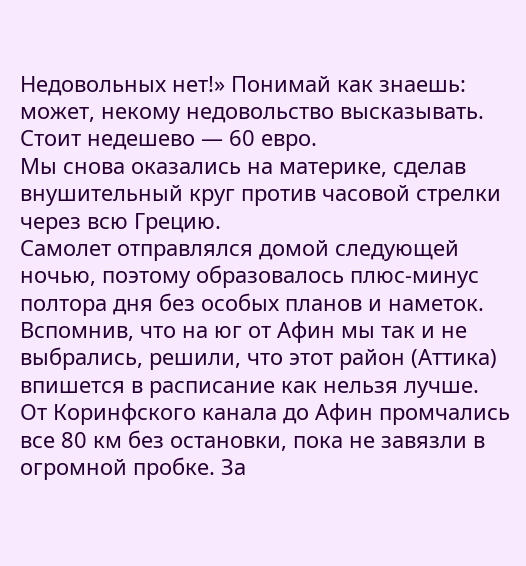Недовольных нет!» Понимай как знаешь: может, некому недовольство высказывать. Стоит недешево — 60 евро.
Мы снова оказались на материке, сделав внушительный круг против часовой стрелки через всю Грецию.
Самолет отправлялся домой следующей ночью, поэтому образовалось плюс-минус полтора дня без особых планов и наметок. Вспомнив, что на юг от Афин мы так и не выбрались, решили, что этот район (Аттика) впишется в расписание как нельзя лучше.
От Коринфского канала до Афин промчались все 80 км без остановки, пока не завязли в огромной пробке. За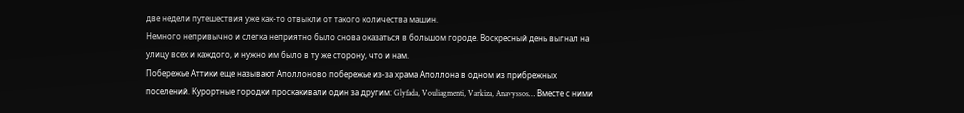две недели путешествия уже как-то отвыкли от такого количества машин.
Немного непривычно и слегка неприятно было снова оказаться в большом городе. Воскресный день выгнал на улицу всех и каждого, и нужно им было в ту же сторону, что и нам.
Побережье Аттики еще называют Аполлоново побережье из-за храма Аполлона в одном из прибрежных поселений. Курортные городки проскакивали один за другим: Glyfada, Vouliagmenti, Varkiza, Anavyssos… Вместе с ними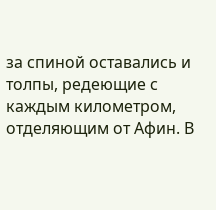за спиной оставались и толпы, редеющие с каждым километром, отделяющим от Афин. В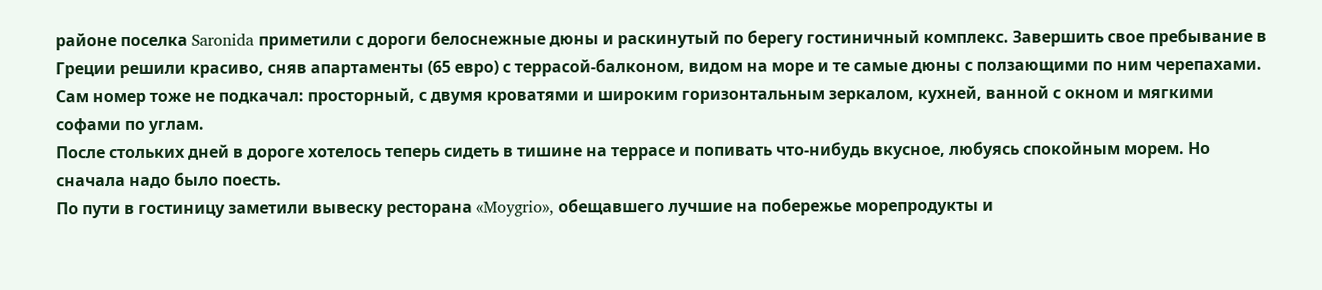районе поселка Saronida приметили с дороги белоснежные дюны и раскинутый по берегу гостиничный комплекс. Завершить свое пребывание в Греции решили красиво, сняв апартаменты (65 евро) с террасой-балконом, видом на море и те самые дюны с ползающими по ним черепахами. Сам номер тоже не подкачал: просторный, с двумя кроватями и широким горизонтальным зеркалом, кухней, ванной с окном и мягкими софами по углам.
После стольких дней в дороге хотелось теперь сидеть в тишине на террасе и попивать что-нибудь вкусное, любуясь спокойным морем. Но сначала надо было поесть.
По пути в гостиницу заметили вывеску ресторана «Moygrio», обещавшего лучшие на побережье морепродукты и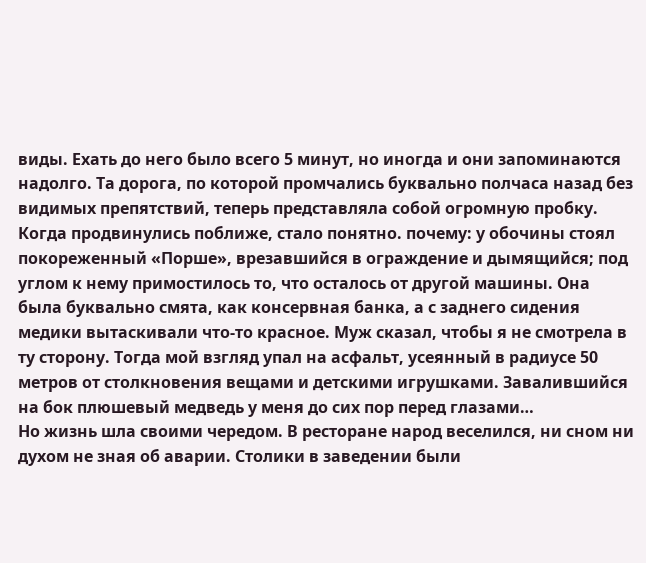виды. Ехать до него было всего 5 минут, но иногда и они запоминаются надолго. Та дорога, по которой промчались буквально полчаса назад без видимых препятствий, теперь представляла собой огромную пробку. Когда продвинулись поближе, стало понятно. почему: у обочины стоял покореженный «Порше», врезавшийся в ограждение и дымящийся; под углом к нему примостилось то, что осталось от другой машины. Она была буквально смята, как консервная банка, а с заднего сидения медики вытаскивали что-то красное. Муж сказал, чтобы я не смотрела в ту сторону. Тогда мой взгляд упал на асфальт, усеянный в радиусе 50 метров от столкновения вещами и детскими игрушками. Завалившийся на бок плюшевый медведь у меня до сих пор перед глазами…
Но жизнь шла своими чередом. В ресторане народ веселился, ни сном ни духом не зная об аварии. Столики в заведении были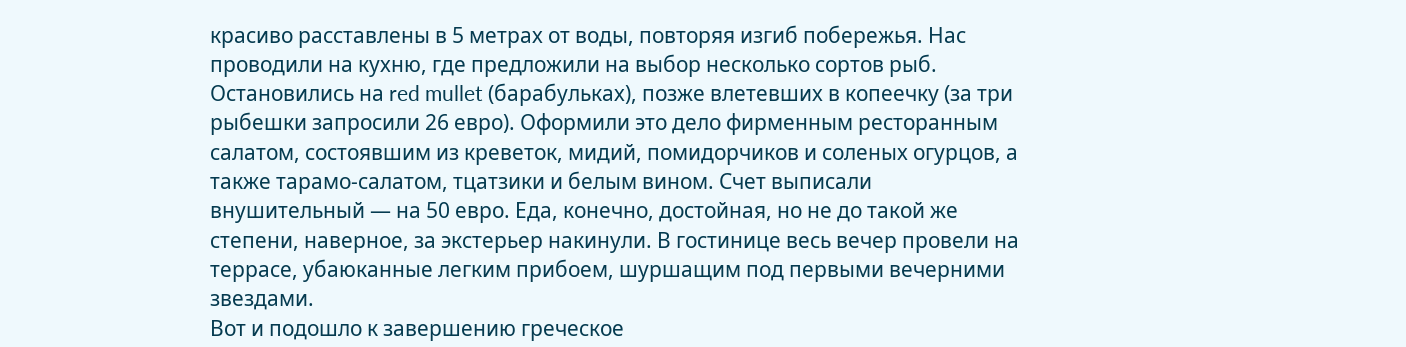красиво расставлены в 5 метрах от воды, повторяя изгиб побережья. Нас проводили на кухню, где предложили на выбор несколько сортов рыб. Остановились на red mullet (барабульках), позже влетевших в копеечку (за три рыбешки запросили 26 евро). Оформили это дело фирменным ресторанным салатом, состоявшим из креветок, мидий, помидорчиков и соленых огурцов, а также тарамо-салатом, тцатзики и белым вином. Счет выписали внушительный — на 50 евро. Еда, конечно, достойная, но не до такой же степени, наверное, за экстерьер накинули. В гостинице весь вечер провели на террасе, убаюканные легким прибоем, шуршащим под первыми вечерними звездами.
Вот и подошло к завершению греческое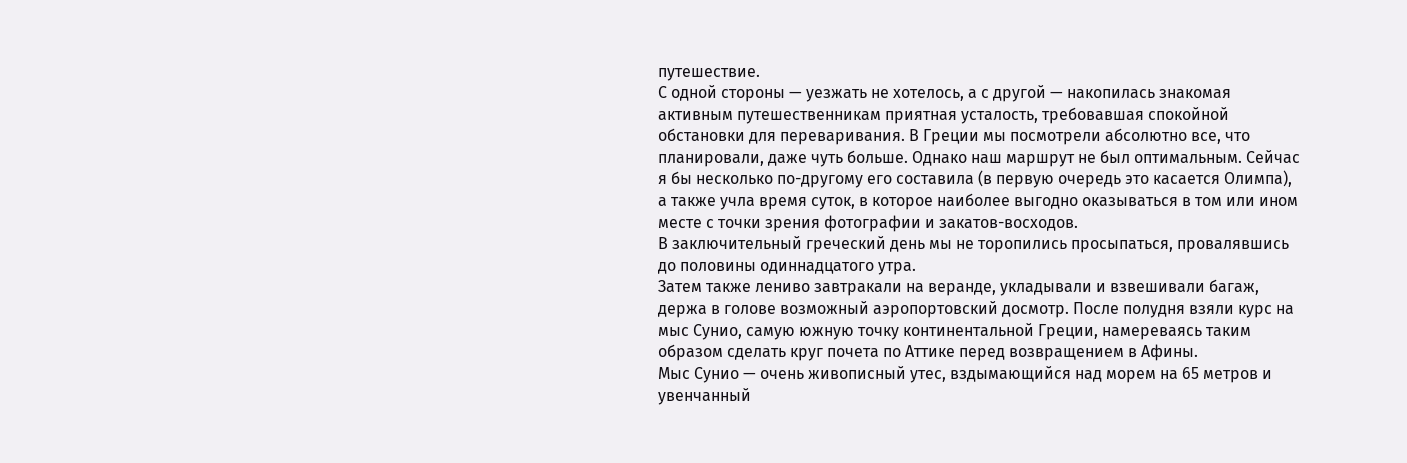путешествие.
С одной стороны — уезжать не хотелось, а с другой — накопилась знакомая активным путешественникам приятная усталость, требовавшая спокойной обстановки для переваривания. В Греции мы посмотрели абсолютно все, что планировали, даже чуть больше. Однако наш маршрут не был оптимальным. Сейчас я бы несколько по-другому его составила (в первую очередь это касается Олимпа), а также учла время суток, в которое наиболее выгодно оказываться в том или ином месте с точки зрения фотографии и закатов-восходов.
В заключительный греческий день мы не торопились просыпаться, провалявшись до половины одиннадцатого утра.
Затем также лениво завтракали на веранде, укладывали и взвешивали багаж, держа в голове возможный аэропортовский досмотр. После полудня взяли курс на мыс Сунио, самую южную точку континентальной Греции, намереваясь таким образом сделать круг почета по Аттике перед возвращением в Афины.
Мыс Сунио — очень живописный утес, вздымающийся над морем на 65 метров и увенчанный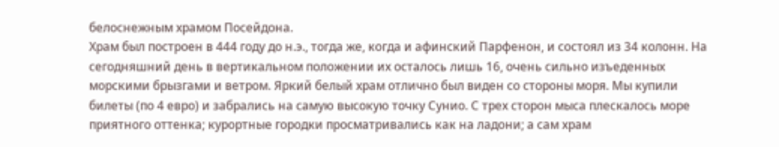белоснежным храмом Посейдона.
Храм был построен в 444 году до н.э., тогда же, когда и афинский Парфенон, и состоял из 34 колонн. На сегодняшний день в вертикальном положении их осталось лишь 16, очень сильно изъеденных морскими брызгами и ветром. Яркий белый храм отлично был виден со стороны моря. Мы купили билеты (по 4 евро) и забрались на самую высокую точку Сунио. С трех сторон мыса плескалось море приятного оттенка; курортные городки просматривались как на ладони; а сам храм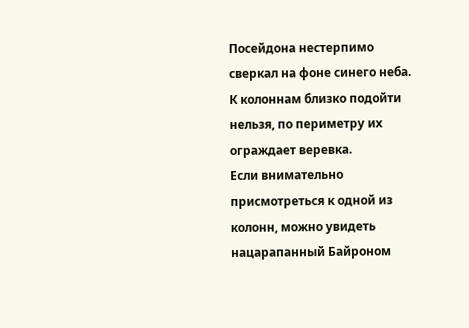Посейдона нестерпимо сверкал на фоне синего неба.
К колоннам близко подойти нельзя, по периметру их ограждает веревка.
Если внимательно присмотреться к одной из колонн, можно увидеть нацарапанный Байроном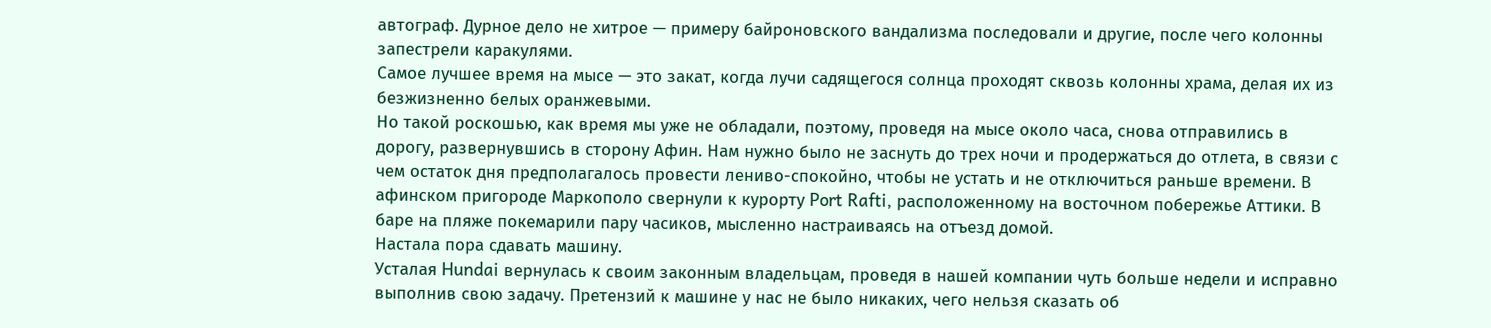автограф. Дурное дело не хитрое — примеру байроновского вандализма последовали и другие, после чего колонны запестрели каракулями.
Самое лучшее время на мысе — это закат, когда лучи садящегося солнца проходят сквозь колонны храма, делая их из безжизненно белых оранжевыми.
Но такой роскошью, как время мы уже не обладали, поэтому, проведя на мысе около часа, снова отправились в дорогу, развернувшись в сторону Афин. Нам нужно было не заснуть до трех ночи и продержаться до отлета, в связи с чем остаток дня предполагалось провести лениво-спокойно, чтобы не устать и не отключиться раньше времени. В афинском пригороде Маркополо свернули к курорту Port Rafti, расположенному на восточном побережье Аттики. В баре на пляже покемарили пару часиков, мысленно настраиваясь на отъезд домой.
Настала пора сдавать машину.
Усталая Hundai вернулась к своим законным владельцам, проведя в нашей компании чуть больше недели и исправно выполнив свою задачу. Претензий к машине у нас не было никаких, чего нельзя сказать об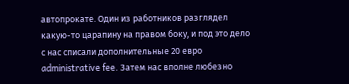автопрокате. Один из работников разглядел какую-то царапину на правом боку, и под это дело с нас списали дополнительные 20 евро administrative fee. Затем нас вполне любезно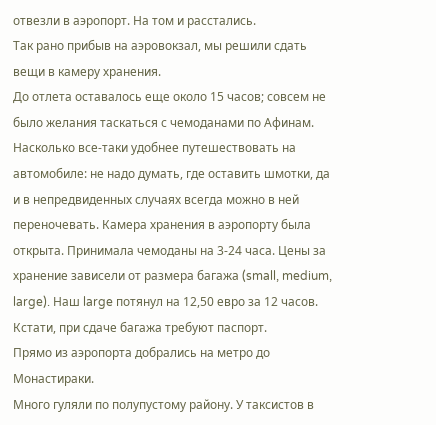отвезли в аэропорт. На том и расстались.
Так рано прибыв на аэровокзал, мы решили сдать вещи в камеру хранения.
До отлета оставалось еще около 15 часов; совсем не было желания таскаться с чемоданами по Афинам. Насколько все-таки удобнее путешествовать на автомобиле: не надо думать, где оставить шмотки, да и в непредвиденных случаях всегда можно в ней переночевать. Камера хранения в аэропорту была открыта. Принимала чемоданы на 3-24 часа. Цены за хранение зависели от размера багажа (small, medium, large). Наш large потянул на 12,50 евро за 12 часов. Кстати, при сдаче багажа требуют паспорт.
Прямо из аэропорта добрались на метро до Монастираки.
Много гуляли по полупустому району. У таксистов в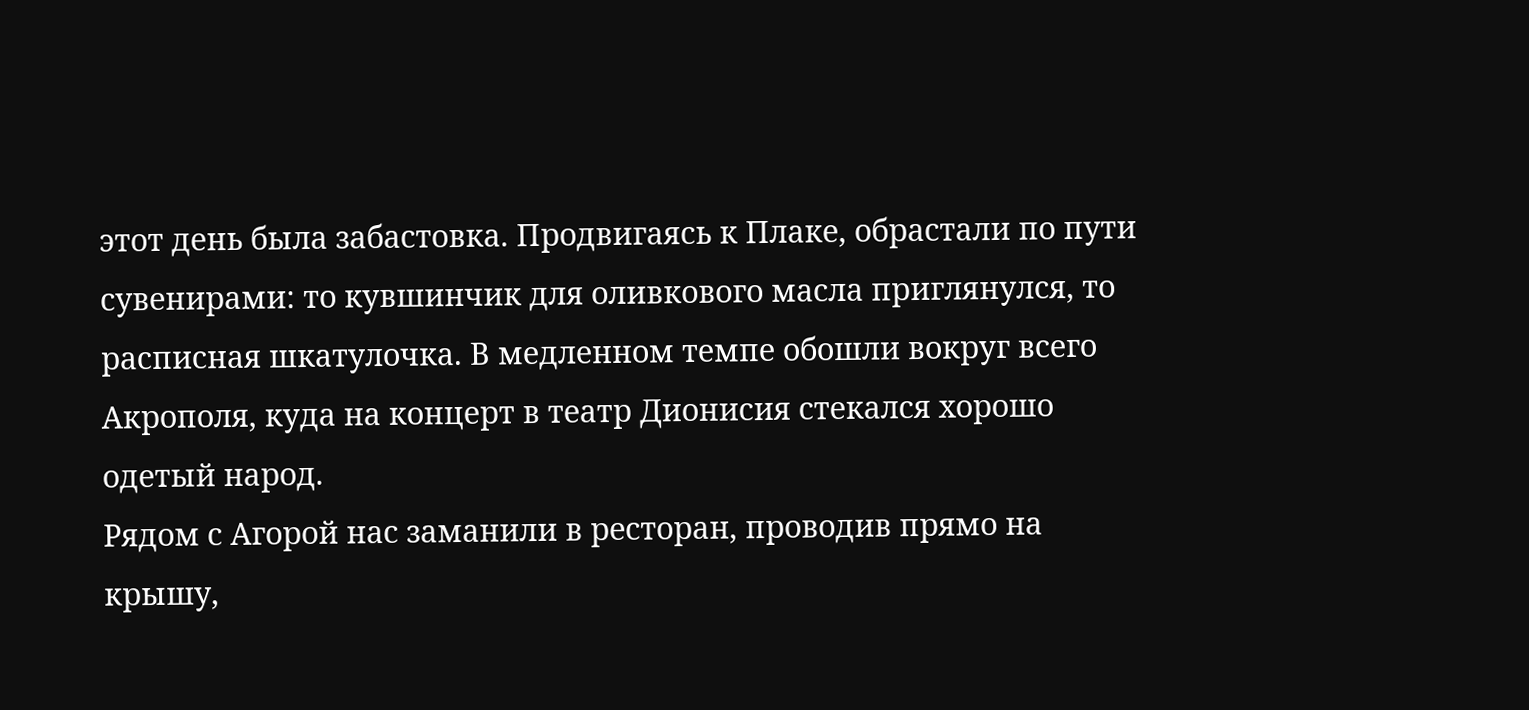этот день была забастовка. Продвигаясь к Плаке, обрастали по пути сувенирами: то кувшинчик для оливкового масла приглянулся, то расписная шкатулочка. В медленном темпе обошли вокруг всего Акрополя, куда на концерт в театр Дионисия стекался хорошо одетый народ.
Рядом с Агорой нас заманили в ресторан, проводив прямо на крышу,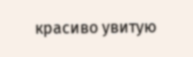красиво увитую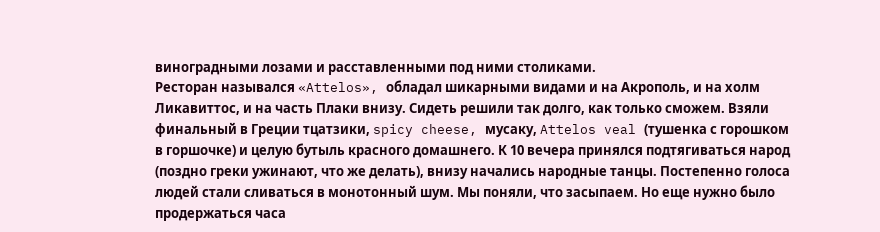виноградными лозами и расставленными под ними столиками.
Ресторан назывался «Attelos», обладал шикарными видами и на Акрополь, и на холм Ликавиттос, и на часть Плаки внизу. Сидеть решили так долго, как только сможем. Взяли финальный в Греции тцатзики, spicy cheese, мусаку, Attelos veal (тушенка с горошком в горшочке) и целую бутыль красного домашнего. К 10 вечера принялся подтягиваться народ (поздно греки ужинают, что же делать), внизу начались народные танцы. Постепенно голоса людей стали сливаться в монотонный шум. Мы поняли, что засыпаем. Но еще нужно было продержаться часа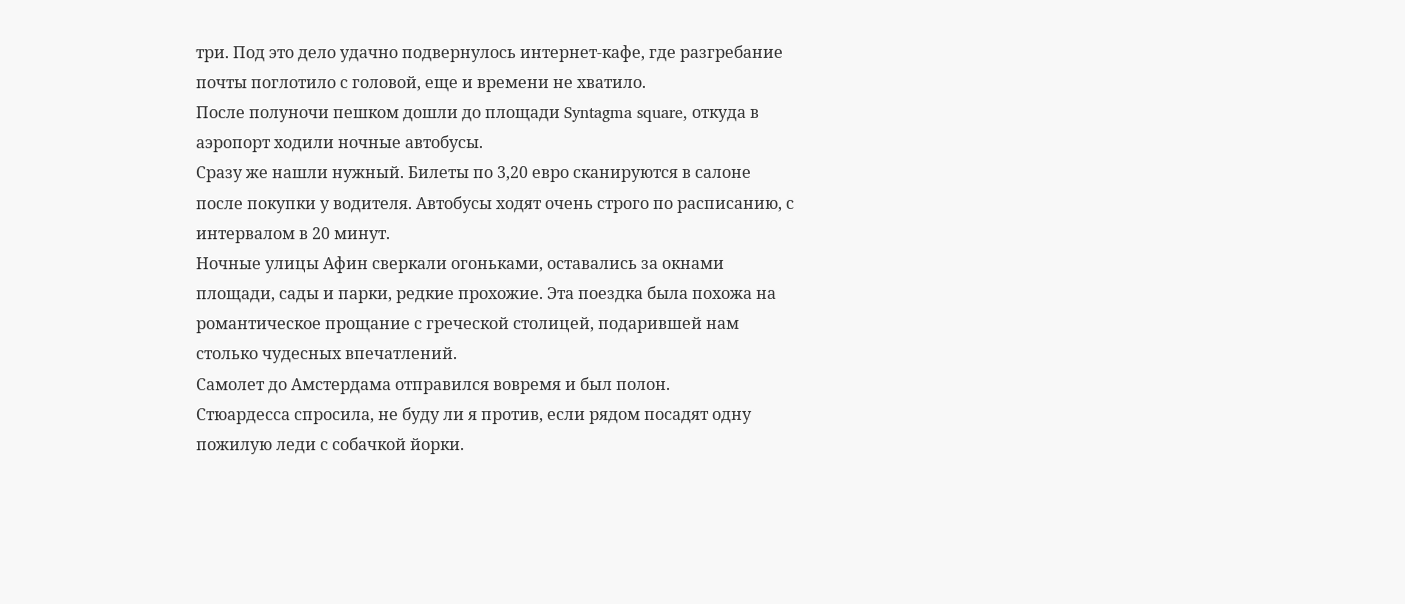три. Под это дело удачно подвернулось интернет-кафе, где разгребание почты поглотило с головой, еще и времени не хватило.
После полуночи пешком дошли до площади Syntagma square, откуда в аэропорт ходили ночные автобусы.
Сразу же нашли нужный. Билеты по 3,20 евро сканируются в салоне после покупки у водителя. Автобусы ходят очень строго по расписанию, с интервалом в 20 минут.
Ночные улицы Афин сверкали огоньками, оставались за окнами площади, сады и парки, редкие прохожие. Эта поездка была похожа на романтическое прощание с греческой столицей, подарившей нам столько чудесных впечатлений.
Самолет до Амстердама отправился вовремя и был полон.
Стюардесса спросила, не буду ли я против, если рядом посадят одну пожилую леди с собачкой йорки.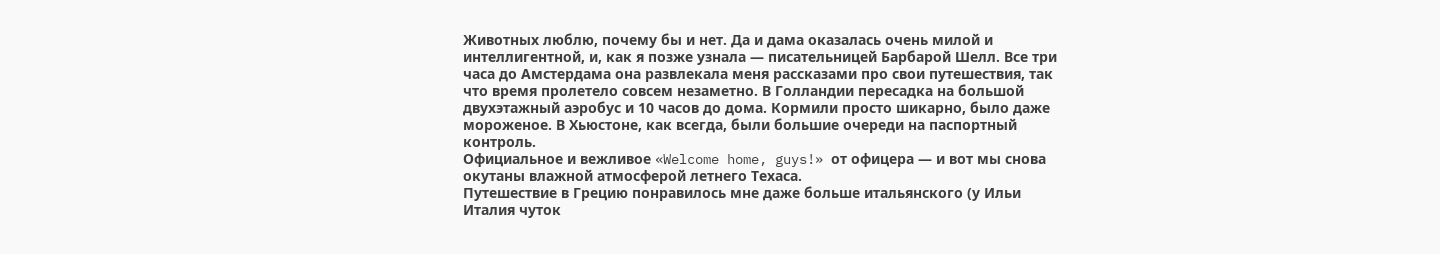Животных люблю, почему бы и нет. Да и дама оказалась очень милой и интеллигентной, и, как я позже узнала — писательницей Барбарой Шелл. Все три часа до Амстердама она развлекала меня рассказами про свои путешествия, так что время пролетело совсем незаметно. В Голландии пересадка на большой двухэтажный аэробус и 10 часов до дома. Кормили просто шикарно, было даже мороженое. В Хьюстоне, как всегда, были большие очереди на паспортный контроль.
Официальное и вежливое «Welcome home, guys!» от офицера — и вот мы снова окутаны влажной атмосферой летнего Техаса.
Путешествие в Грецию понравилось мне даже больше итальянского (у Ильи Италия чуток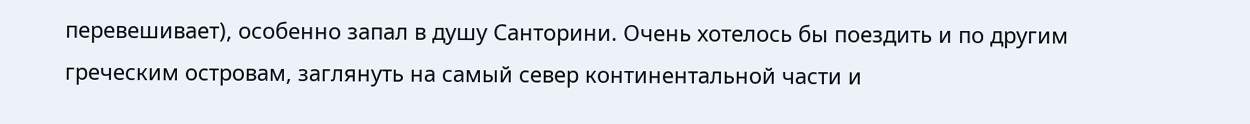перевешивает), особенно запал в душу Санторини. Очень хотелось бы поездить и по другим греческим островам, заглянуть на самый север континентальной части и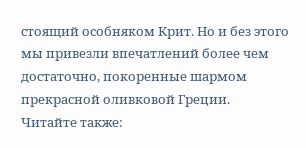стоящий особняком Крит. Но и без этого мы привезли впечатлений более чем достаточно, покоренные шармом прекрасной оливковой Греции.
Читайте также: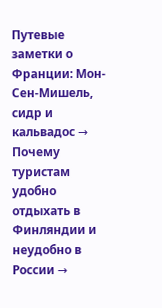Путевые заметки о Франции: Мон-Сен-Мишель, сидр и кальвадос →
Почему туристам удобно отдыхать в Финляндии и неудобно в России →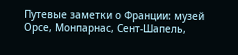Путевые заметки о Франции: музей Орсе, Монпарнас, Сент-Шапель,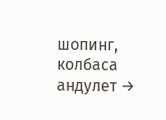шопинг, колбаса андулет →